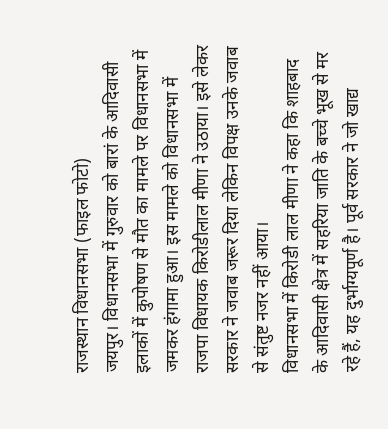राजस्थान विधानसभा (फाइल फोटो)
जयपुर। विधानसभा में गुरुवार को बारां के आदिवासी इलाकों में कुपोषण से मौत का मामले पर विधानसभा में जमकर हंगामा हुआ। इस मामले को विधानसभा में राजपा विधायक किरोडीलाल मीणा ने उठाया। इसे लेकर सरकार ने जवाब जरूर दिया लेकिन विपक्ष उनके जवाब से संतुष्ट नजर नहीं आया।
विधानसभा में किरोडी लाल मीणा ने कहा कि शाहबाद के आदिवासी क्षेत्र में सहरिया जाति के बच्चे भूख से मर रहे हैं, यह दुर्भाग्यपूर्ण है। पूर्व सरकार ने जो खाद्य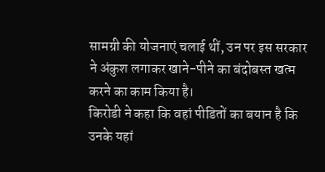सामग्री की योजनाएं चलाई थीं, उन पर इस सरकार ने अंकुश लगाकर खाने-पीने का बंदोबस्त खत्म करने का काम किया है।
किरोडी ने कहा कि वहां पीडितों का बयान है कि उनके यहां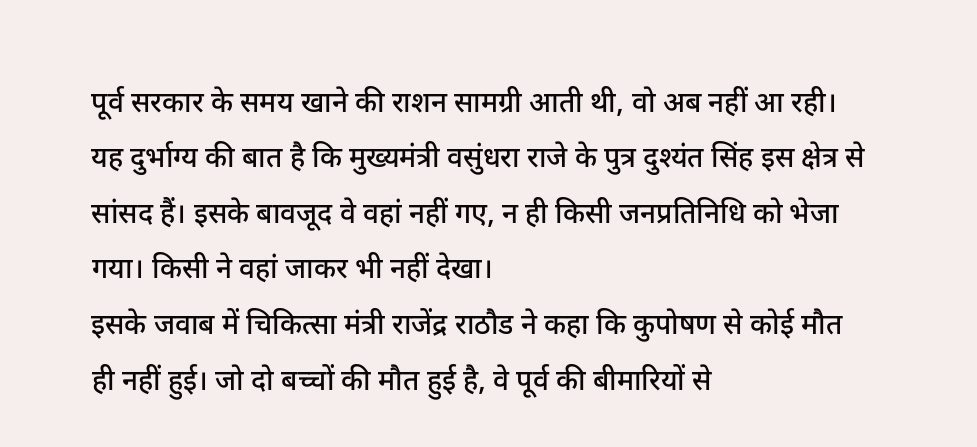पूर्व सरकार के समय खाने की राशन सामग्री आती थी, वो अब नहीं आ रही। यह दुर्भाग्य की बात है कि मुख्यमंत्री वसुंधरा राजे के पुत्र दुश्यंत सिंह इस क्षेत्र से सांसद हैं। इसके बावजूद वे वहां नहीं गए, न ही किसी जनप्रतिनिधि को भेजा गया। किसी ने वहां जाकर भी नहीं देखा।
इसके जवाब में चिकित्सा मंत्री राजेंद्र राठौड ने कहा कि कुपोषण से कोई मौत ही नहीं हुई। जो दो बच्चों की मौत हुई है, वे पूर्व की बीमारियों से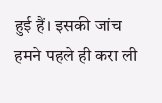हुई हैं। इसकी जांच हमने पहले ही करा ली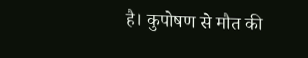है। कुपोषण से मौत की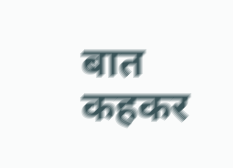बात कहकर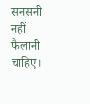सनसनी नहीं फैलानी चाहिए।